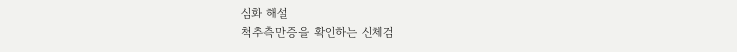심화 해설
척추측만증을 확인하는 신체검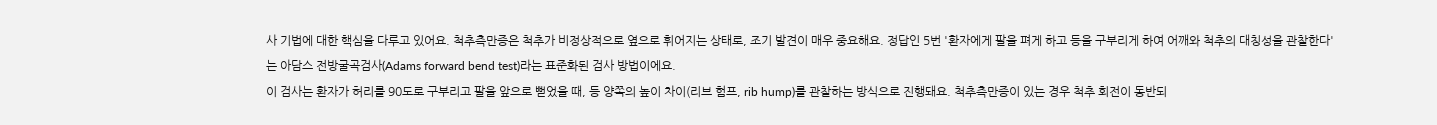사 기법에 대한 핵심을 다루고 있어요. 척추측만증은 척추가 비정상적으로 옆으로 휘어지는 상태로, 조기 발견이 매우 중요해요. 정답인 5번 '환자에게 팔을 펴게 하고 등을 구부리게 하여 어깨와 척추의 대칭성을 관찰한다'는 아담스 전방굴곡검사(Adams forward bend test)라는 표준화된 검사 방법이에요.
이 검사는 환자가 허리를 90도로 구부리고 팔을 앞으로 뻗었을 때, 등 양쪽의 높이 차이(리브 험프, rib hump)를 관찰하는 방식으로 진행돼요. 척추측만증이 있는 경우 척추 회전이 동반되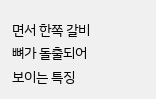면서 한쪽 갈비뼈가 돌출되어 보이는 특징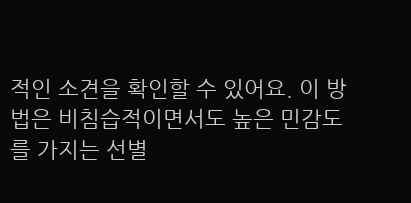적인 소견을 확인할 수 있어요. 이 방법은 비침습적이면서도 높은 민감도를 가지는 선별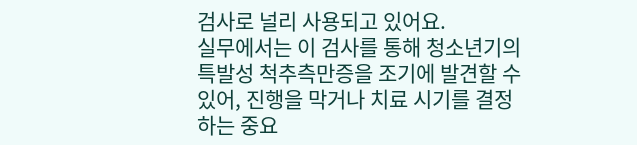검사로 널리 사용되고 있어요.
실무에서는 이 검사를 통해 청소년기의 특발성 척추측만증을 조기에 발견할 수 있어, 진행을 막거나 치료 시기를 결정하는 중요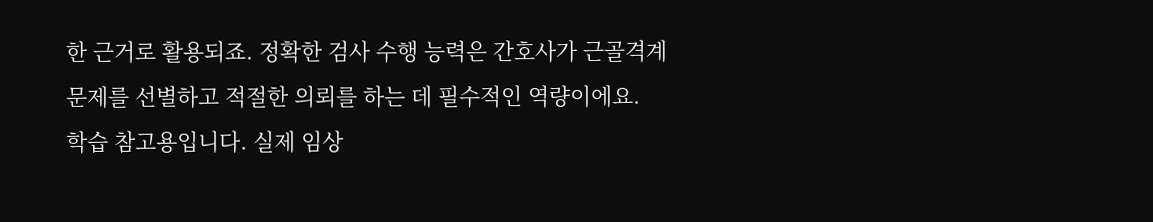한 근거로 활용되죠. 정확한 검사 수행 능력은 간호사가 근골격계 문제를 선별하고 적절한 의뢰를 하는 데 필수적인 역량이에요.
학습 참고용입니다. 실제 임상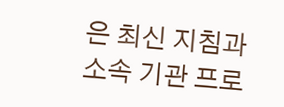은 최신 지침과 소속 기관 프로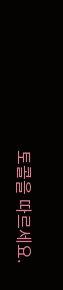토콜을 따르세요.